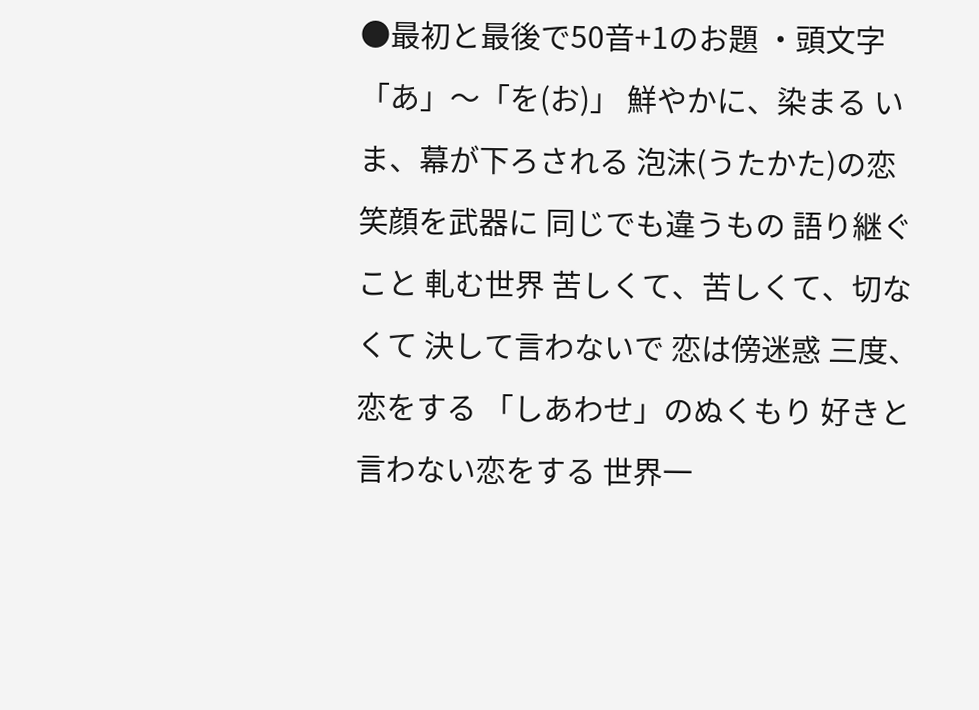●最初と最後で50音+1のお題 ・頭文字「あ」〜「を(お)」 鮮やかに、染まる いま、幕が下ろされる 泡沫(うたかた)の恋 笑顔を武器に 同じでも違うもの 語り継ぐこと 軋む世界 苦しくて、苦しくて、切なくて 決して言わないで 恋は傍迷惑 三度、恋をする 「しあわせ」のぬくもり 好きと言わない恋をする 世界一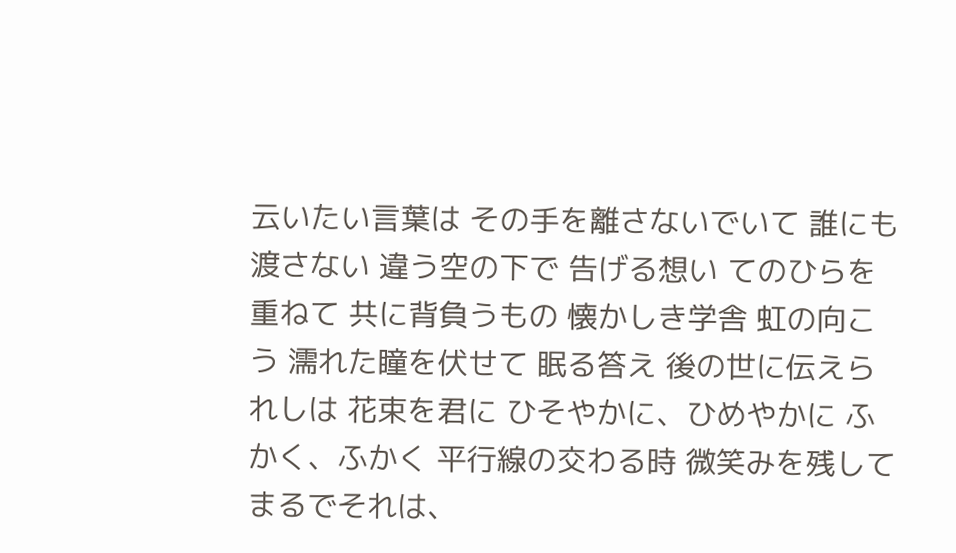云いたい言葉は その手を離さないでいて 誰にも渡さない 違う空の下で 告げる想い てのひらを重ねて 共に背負うもの 懐かしき学舎 虹の向こう 濡れた瞳を伏せて 眠る答え 後の世に伝えられしは 花束を君に ひそやかに、ひめやかに ふかく、ふかく 平行線の交わる時 微笑みを残して まるでそれは、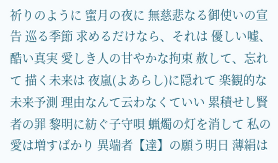祈りのように 蜜月の夜に 無慈悲なる御使いの宣告 巡る季節 求めるだけなら、それは 優しい嘘、酷い真実 愛しき人の甘やかな拘束 赦して、忘れて 描く未来は 夜嵐(よあらし)に隠れて 楽観的な未来予測 理由なんて云わなくていい 累積せし賢者の罪 黎明に紡ぐ子守唄 蝋燭の灯を消して 私の愛は増すばかり 異端者【達】の願う明日 薄絹は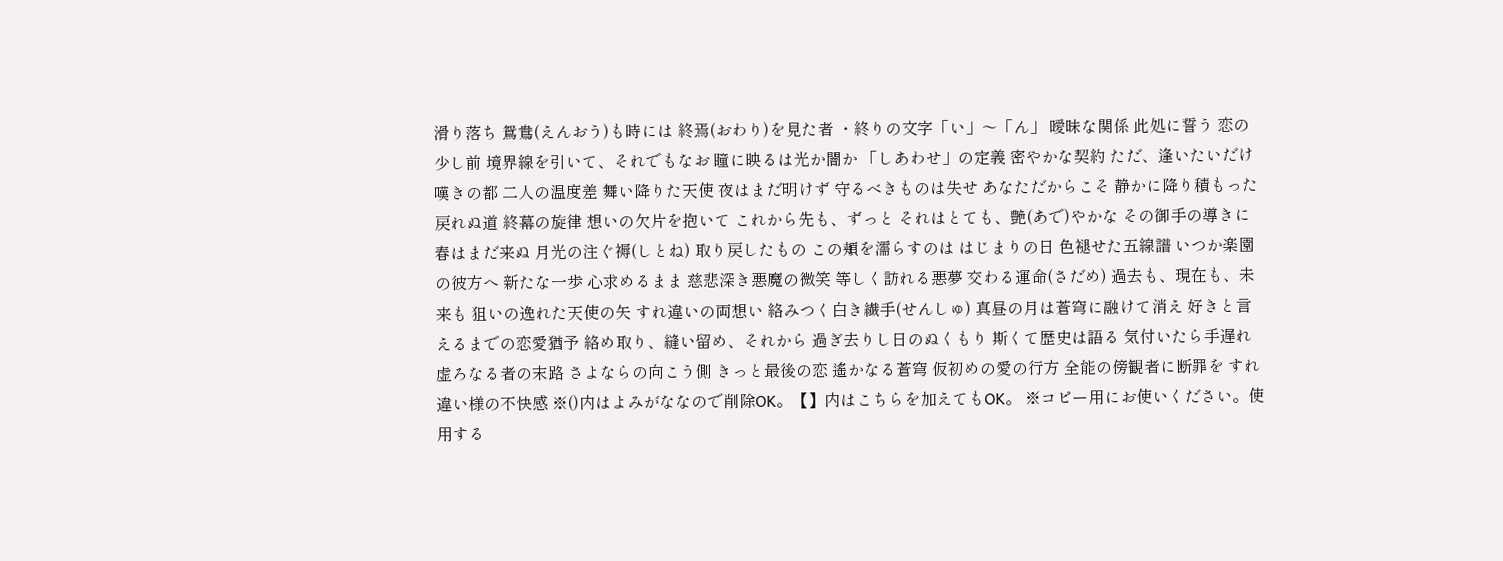滑り落ち 鴛鴦(えんおう)も時には 終焉(おわり)を見た者 ・終りの文字「い」〜「ん」 曖昧な関係 此処に誓う 恋の少し前 境界線を引いて、それでもなお 瞳に映るは光か闇か 「しあわせ」の定義 密やかな契約 ただ、逢いたいだけ 嘆きの都 二人の温度差 舞い降りた天使 夜はまだ明けず 守るべきものは失せ あなただからこそ 静かに降り積もった 戻れぬ道 終幕の旋律 想いの欠片を抱いて これから先も、ずっと それはとても、艶(あで)やかな その御手の導きに 春はまだ来ぬ 月光の注ぐ褥(しとね) 取り戻したもの この頬を濡らすのは はじまりの日 色褪せた五線譜 いつか楽園の彼方へ 新たな一歩 心求めるまま 慈悲深き悪魔の微笑 等しく訪れる悪夢 交わる運命(さだめ) 過去も、現在も、未来も 狙いの逸れた天使の矢 すれ違いの両想い 絡みつく白き繊手(せんしゅ) 真昼の月は蒼穹に融けて消え 好きと言えるまでの恋愛猶予 絡め取り、縫い留め、それから 過ぎ去りし日のぬくもり 斯くて歴史は語る 気付いたら手遅れ 虚ろなる者の末路 さよならの向こう側 きっと最後の恋 遙かなる蒼穹 仮初めの愛の行方 全能の傍観者に断罪を すれ違い様の不快感 ※()内はよみがななので削除OK。【】内はこちらを加えてもOK。 ※コピー用にお使いください。使用する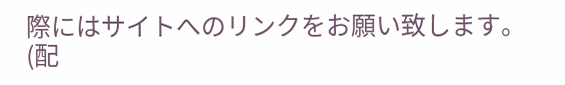際にはサイトへのリンクをお願い致します。(配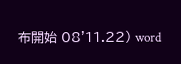布開始 08'11.22) word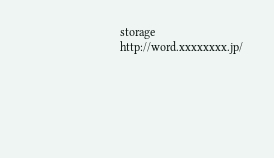storage http://word.xxxxxxxx.jp/